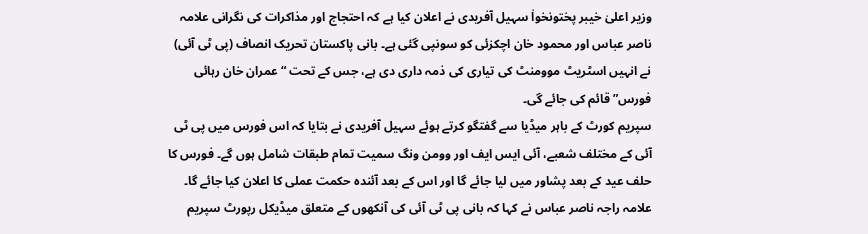وزیر اعلیٰ خیبر پختونخواٰ سہیل آفریدی نے اعلان کیا ہے کہ احتجاج اور مذاکرات کی نگرانی علامہ ناصر عباس اور محمود خان اچکزئی کو سونپی گئی ہے۔ بانی پاکستان تحریک انصاف (پی ٹی آئی) نے انہیں اسٹریٹ موومنٹ کی تیاری کی ذمہ داری دی ہے، جس کے تحت “عمران خان رہائی فورس” قائم کی جائے گی۔
سپریم کورٹ کے باہر میڈیا سے گفتگو کرتے ہوئے سہیل آفریدی نے بتایا کہ اس فورس میں پی ٹی آئی کے مختلف شعبے، آئی ایس ایف اور وومن ونگ سمیت تمام طبقات شامل ہوں گے۔ فورس کا حلف عید کے بعد پشاور میں لیا جائے گا اور اس کے بعد آئندہ حکمت عملی کا اعلان کیا جائے گا۔
علامہ راجہ ناصر عباس نے کہا کہ بانی پی ٹی آئی کی آنکھوں کے متعلق میڈیکل رپورٹ سپریم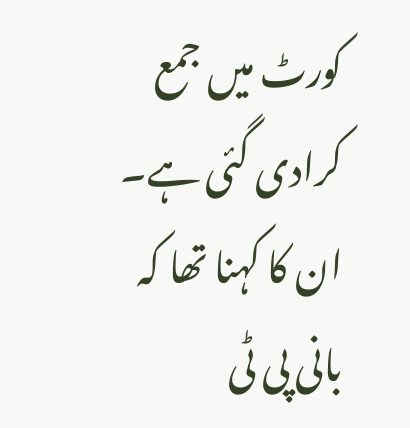کورٹ میں جمع کرادی گئی ہے۔ ان کا کہنا تھا کہ بانی پی ٹی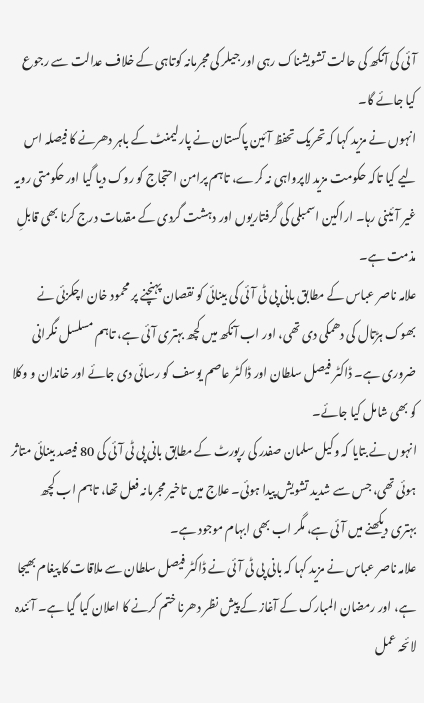آئی کی آنکھ کی حالت تشویشناک رہی اور جیلر کی مجرمانہ کوتاہی کے خلاف عدالت سے رجوع کیا جائے گا۔
انہوں نے مزید کہا کہ تحریک تحفظ آئین پاکستان نے پارلیمنٹ کے باہر دھرنے کا فیصلہ اس لیے کیا تاکہ حکومت مزید لاپرواہی نہ کرے، تاہم پرامن احتجاج کو روک دیا گیا اور حکومتی رویہ غیر آئینی رہا۔ اراکین اسمبلی کی گرفتاریوں اور دہشت گردی کے مقدمات درج کرنا بھی قابلِ مذمت ہے۔
علامہ ناصر عباس کے مطابق بانی پی ٹی آئی کی بینائی کو نقصان پہنچنے پر محمود خان اچکزئی نے بھوک ہڑتال کی دھمکی دی تھی، اور اب آنکھ میں کچھ بہتری آئی ہے، تاہم مسلسل نگرانی ضروری ہے۔ ڈاکٹر فیصل سلطان اور ڈاکٹر عاصم یوسف کو رسائی دی جائے اور خاندان و وکلا کو بھی شامل کیا جائے۔
انہوں نے بتایا کہ وکیل سلمان صفدر کی رپورٹ کے مطابق بانی پی ٹی آئی کی 80 فیصد بینائی متاثر ہوئی تھی، جس سے شدید تشویش پیدا ہوئی۔ علاج میں تاخیر مجرمانہ فعل تھا، تاہم اب کچھ بہتری دیکھنے میں آئی ہے، مگر اب بھی ابہام موجود ہے۔
علامہ ناصر عباس نے مزید کہا کہ بانی پی ٹی آئی نے ڈاکٹر فیصل سلطان سے ملاقات کا پیغام بھیجا ہے، اور رمضان المبارک کے آغاز کے پیش نظر دھرنا ختم کرنے کا اعلان کیا گیا ہے۔ آئندہ لائحہ عمل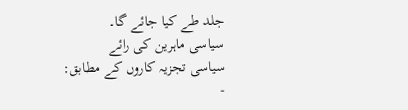جلد طے کیا جائے گا۔
سیاسی ماہرین کی رائے
سیاسی تجزیہ کاروں کے مطابق:
-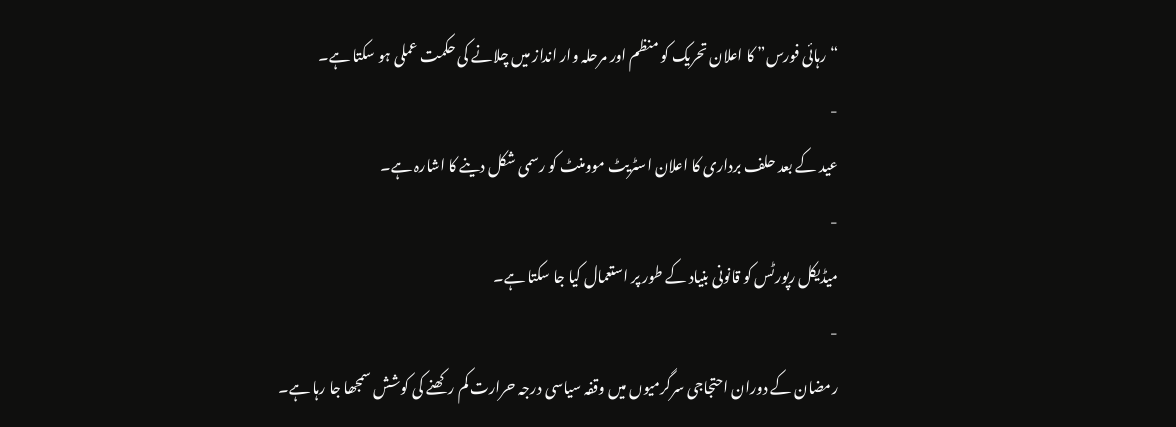“رہائی فورس” کا اعلان تحریک کو منظم اور مرحلہ وار انداز میں چلانے کی حکمت عملی ہو سکتا ہے۔
-
عید کے بعد حلف برداری کا اعلان اسٹریٹ موومنٹ کو رسمی شکل دینے کا اشارہ ہے۔
-
میڈیکل رپورٹس کو قانونی بنیاد کے طور پر استعمال کیا جا سکتا ہے۔
-
رمضان کے دوران احتجاجی سرگرمیوں میں وقفہ سیاسی درجہ حرارت کم رکھنے کی کوشش سمجھا جا رہا ہے۔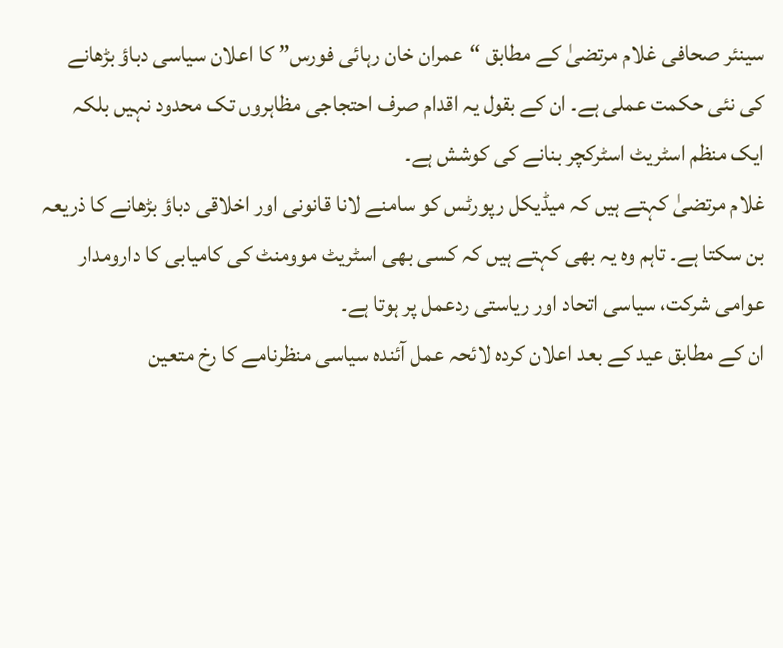سینئر صحافی غلام مرتضیٰ کے مطابق “عمران خان رہائی فورس” کا اعلان سیاسی دباؤ بڑھانے کی نئی حکمت عملی ہے۔ ان کے بقول یہ اقدام صرف احتجاجی مظاہروں تک محدود نہیں بلکہ ایک منظم اسٹریٹ اسٹرکچر بنانے کی کوشش ہے۔
غلام مرتضیٰ کہتے ہیں کہ میڈیکل رپورٹس کو سامنے لانا قانونی اور اخلاقی دباؤ بڑھانے کا ذریعہ بن سکتا ہے۔ تاہم وہ یہ بھی کہتے ہیں کہ کسی بھی اسٹریٹ موومنٹ کی کامیابی کا دارومدار عوامی شرکت، سیاسی اتحاد اور ریاستی ردعمل پر ہوتا ہے۔
ان کے مطابق عید کے بعد اعلان کردہ لائحہ عمل آئندہ سیاسی منظرنامے کا رخ متعین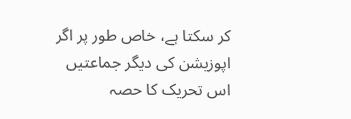کر سکتا ہے، خاص طور پر اگر اپوزیشن کی دیگر جماعتیں اس تحریک کا حصہ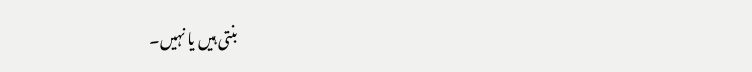بنتی ہیں یا نہیں۔